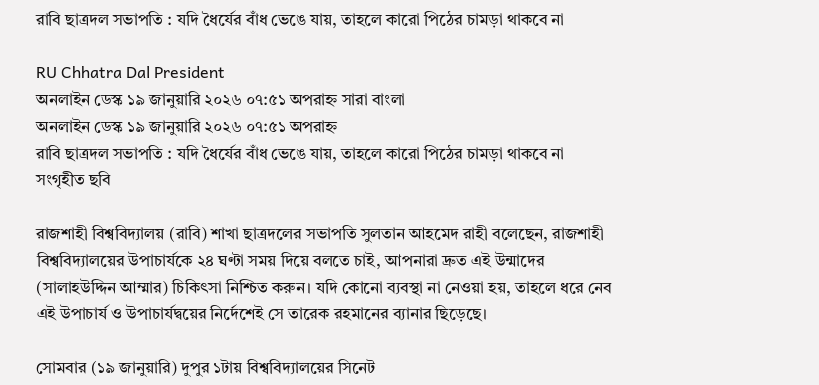রাবি ছাত্রদল সভাপতি : যদি ধৈর্যের বাঁধ ভেঙে যায়, তাহলে কারো পিঠের চামড়া থাকবে না

RU Chhatra Dal President
অনলাইন ডেস্ক ১৯ জানুয়ারি ২০২৬ ০৭:৫১ অপরাহ্ন সারা বাংলা
অনলাইন ডেস্ক ১৯ জানুয়ারি ২০২৬ ০৭:৫১ অপরাহ্ন
রাবি ছাত্রদল সভাপতি : যদি ধৈর্যের বাঁধ ভেঙে যায়, তাহলে কারো পিঠের চামড়া থাকবে না
সংগৃহীত ছবি

রাজশাহী বিশ্ববিদ্যালয় (রাবি) শাখা ছাত্রদলের সভাপতি সুলতান আহমেদ রাহী বলেছেন, রাজশাহী বিশ্ববিদ্যালয়ের উপাচার্যকে ২৪ ঘণ্টা সময় দিয়ে বলতে চাই, আপনারা দ্রুত এই উন্মাদের (সালাহউদ্দিন আম্মার) চিকিৎসা নিশ্চিত করুন। যদি কোনো ব্যবস্থা না নেওয়া হয়, তাহলে ধরে নেব এই উপাচার্য ও উপাচার্যদ্বয়ের নির্দেশেই সে তারেক রহমানের ব্যানার ছিড়েছে।

সোমবার (১৯ জানুয়ারি) দুপুর ১টায় বিশ্ববিদ্যালয়ের সিনেট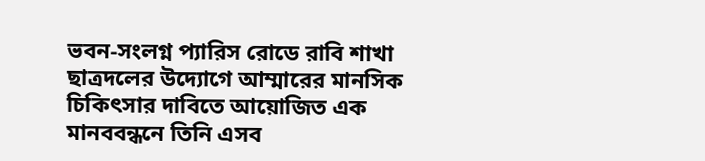ভবন-সংলগ্ন প্যারিস রোডে রাবি শাখা ছাত্রদলের উদ্যোগে আম্মারের মানসিক চিকিৎসার দাবিতে আয়োজিত এক মানববন্ধনে তিনি এসব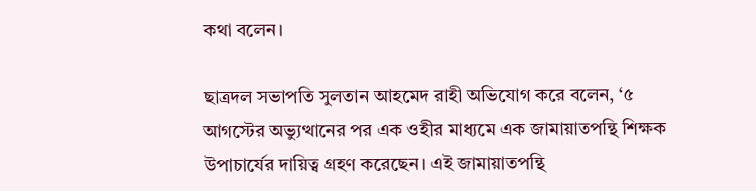কথা বলেন।

ছাত্রদল সভাপতি সুলতান আহমেদ রাহী অভিযোগ করে বলেন, ‘৫ আগস্টের অভ্যুত্থানের পর এক ওহীর মাধ্যমে এক জামায়াতপন্থি শিক্ষক উপাচার্যের দায়িত্ব গ্রহণ করেছেন। এই জামায়াতপন্থি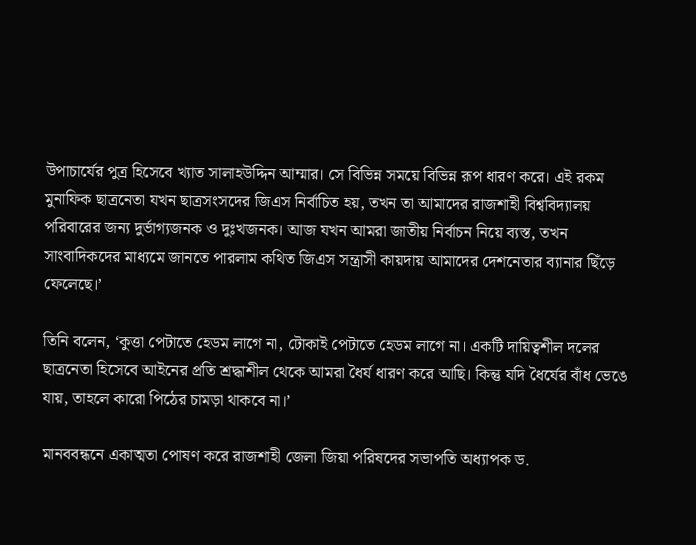উপাচার্যের পুত্র হিসেবে খ্যাত সালাহউদ্দিন আম্মার। সে বিভিন্ন সময়ে বিভিন্ন রূপ ধারণ করে। এই রকম মুনাফিক ছাত্রনেতা যখন ছাত্রসংসদের জিএস নির্বাচিত হয়, তখন তা আমাদের রাজশাহী বিশ্ববিদ্যালয় পরিবারের জন্য দুর্ভাগ্যজনক ও দুঃখজনক। আজ যখন আমরা জাতীয় নির্বাচন নিয়ে ব্যস্ত, তখন সাংবাদিকদের মাধ্যমে জানতে পারলাম কথিত জিএস সন্ত্রাসী কায়দায় আমাদের দেশনেতার ব্যানার ছিঁড়ে ফেলেছে।’

তিনি বলেন, ‘কুত্তা পেটাতে হেডম লাগে না, টোকাই পেটাতে হেডম লাগে না। একটি দায়িত্বশীল দলের ছাত্রনেতা হিসেবে আইনের প্রতি শ্রদ্ধাশীল থেকে আমরা ধৈর্য ধারণ করে আছি। কিন্তু যদি ধৈর্যের বাঁধ ভেঙে যায়, তাহলে কারো পিঠের চামড়া থাকবে না।’

মানববন্ধনে একাত্মতা পোষণ করে রাজশাহী জেলা জিয়া পরিষদের সভাপতি অধ্যাপক ড.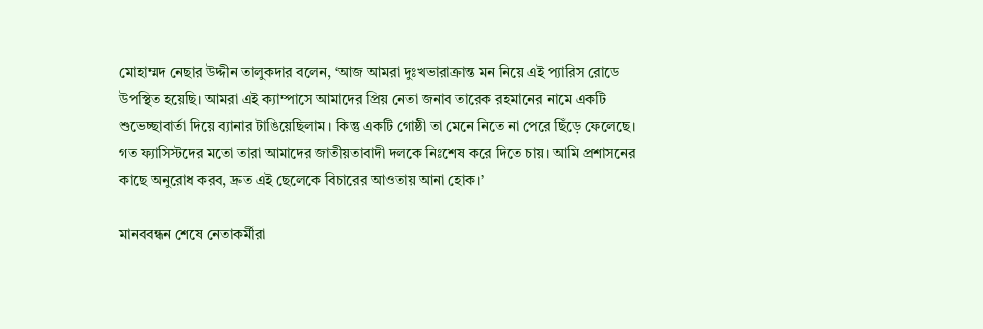মোহাম্মদ নেছার উদ্দীন তালুকদার বলেন, ‘আজ আমরা দুঃখভারাক্রান্ত মন নিয়ে এই প্যারিস রোডে উপস্থিত হয়েছি। আমরা এই ক্যাম্পাসে আমাদের প্রিয় নেতা জনাব তারেক রহমানের নামে একটি শুভেচ্ছাবার্তা দিয়ে ব্যানার টাঙিয়েছিলাম। কিন্তু একটি গোষ্ঠী তা মেনে নিতে না পেরে ছিঁড়ে ফেলেছে। গত ফ্যাসিস্টদের মতো তারা আমাদের জাতীয়তাবাদী দলকে নিঃশেষ করে দিতে চায়। আমি প্রশাসনের কাছে অনুরোধ করব, দ্রুত এই ছেলেকে বিচারের আওতায় আনা হোক।’

মানববন্ধন শেষে নেতাকর্মীরা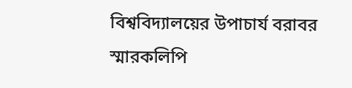বিশ্ববিদ্যালয়ের উপাচার্য বরাবর স্মারকলিপি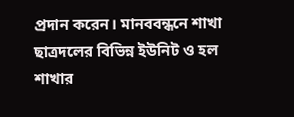প্রদান করেন। মানববন্ধনে শাখা ছাত্রদলের বিভিন্ন ইউনিট ও হল শাখার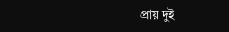প্রায় দুই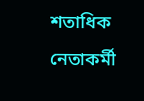শতাধিক নেতাকর্মী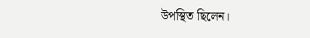উপস্থিত ছিলেন।